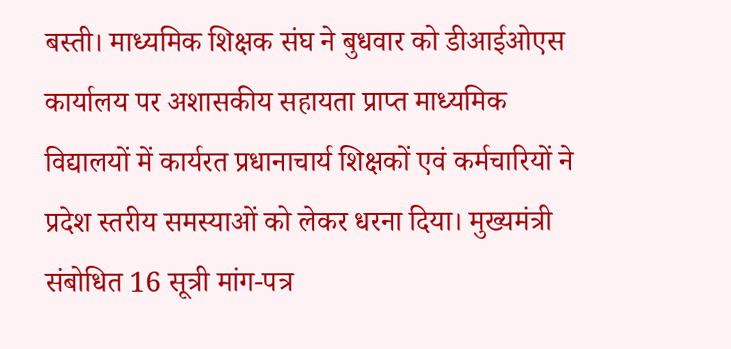बस्ती। माध्यमिक शिक्षक संघ ने बुधवार को डीआईओएस कार्यालय पर अशासकीय सहायता प्राप्त माध्यमिक विद्यालयों में कार्यरत प्रधानाचार्य शिक्षकों एवं कर्मचारियों ने प्रदेश स्तरीय समस्याओं को लेकर धरना दिया। मुख्यमंत्री संबोधित 16 सूत्री मांग-पत्र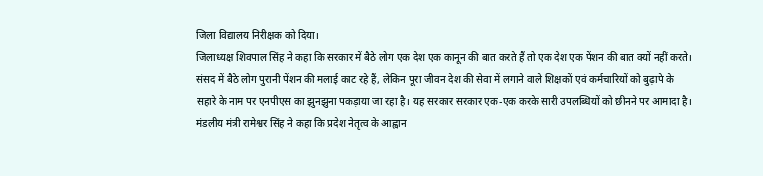जिला विद्यालय निरीक्षक को दिया।
जिलाध्यक्ष शिवपाल सिंह ने कहा कि सरकार में बैठे लोग एक देश एक कानून की बात करते हैं तो एक देश एक पेंशन की बात क्यों नहीं करते। संसद में बैठे लोग पुरानी पेंशन की मलाई काट रहे हैं, लेकिन पूरा जीवन देश की सेवा में लगाने वाले शिक्षकों एवं कर्मचारियों को बुढ़ापे के सहारे के नाम पर एनपीएस का झुनझुना पकड़ाया जा रहा है। यह सरकार सरकार एक-एक करके सारी उपलब्धियों को छीनने पर आमादा है।
मंडलीय मंत्री रामेश्वर सिंह ने कहा कि प्रदेश नेतृत्व के आह्वान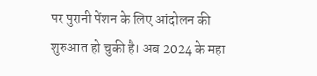पर पुरानी पेंशन के लिए आंदोलन की शुरुआत हो चुकी है। अब 2024 के महा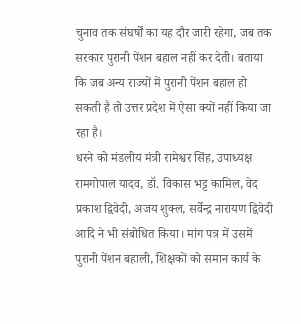चुनाव तक संघर्षों का यह दौर जारी रहेगा, जब तक सरकार पुरानी पेंशन बहाल नहीं कर देती। बताया कि जब अन्य राज्यों में पुरानी पेंशन बहाल हो सकती है तो उत्तर प्रदेश में ऐसा क्यों नहीं किया जा रहा है।
धरने को मंडलीय मंत्री रामेश्वर सिंह, उपाध्यक्ष रामगोपाल यादव, डॉ. विकास भट्ट कामिल, वेद प्रकाश द्विवेदी, अजय शुक्ल, सर्वेन्द्र नारायण द्विवेदी आदि ने भी संबोधित किया। मांग पत्र में उसमें पुरानी पेंशन बहाली, शिक्षकों को समान कार्य के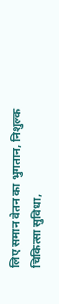लिए समान वेतन का भुगतान, निशुल्क चिकित्सा सुविधा,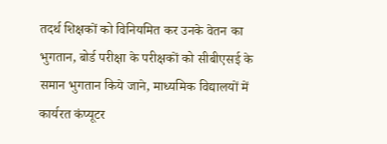तदर्थ शिक्षकों को विनियमित कर उनके वेतन का भुगतान, बोर्ड परीक्षा के परीक्षकों को सीबीएसई के समान भुगतान किये जाने, माध्यमिक विद्यालयों में कार्यरत कंप्यूटर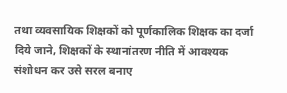तथा व्यवसायिक शिक्षकों को पूर्णकालिक शिक्षक का दर्जा दिये जाने, शिक्षकों के स्थानांतरण नीति में आवश्यक संशोधन कर उसे सरल बनाए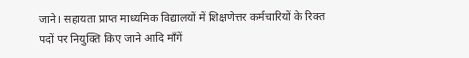जाने। सहायता प्राप्त माध्यमिक विद्यालयों में शिक्षणेत्तर कर्मचारियों के रिक्त पदों पर नियुक्ति किए जाने आदि माँगें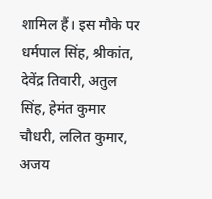शामिल हैं। इस मौके पर धर्मपाल सिंह, श्रीकांत, देवेंद्र तिवारी, अतुल सिंह, हेमंत कुमार चौधरी, ललित कुमार, अजय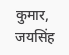कुमार, जयसिंह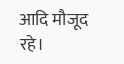आदि मौजूद रहे।